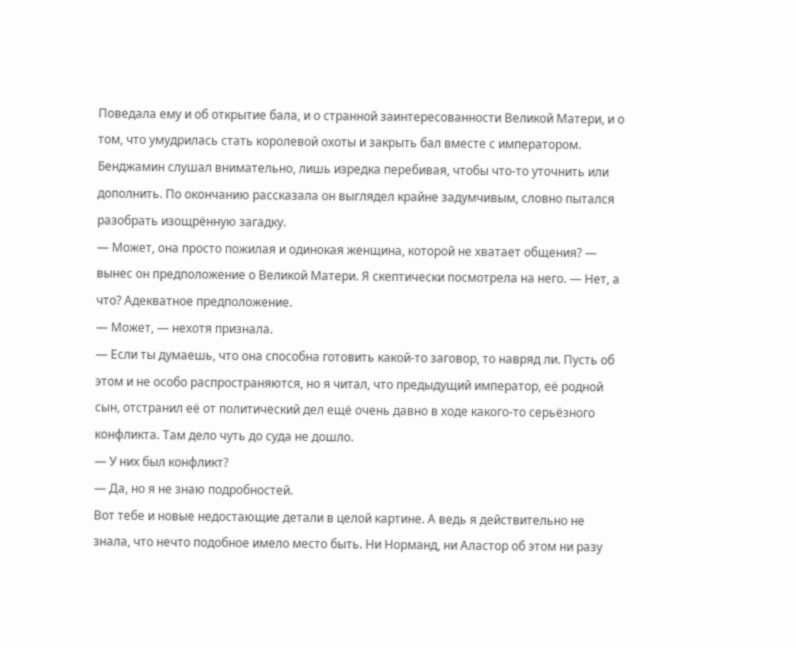Поведала ему и об открытие бала, и о странной заинтересованности Великой Матери, и о том, что умудрилась стать королевой охоты и закрыть бал вместе с императором.
Бенджамин слушал внимательно, лишь изредка перебивая, чтобы что-то уточнить или дополнить. По окончанию рассказала он выглядел крайне задумчивым, словно пытался разобрать изощрённую загадку.
— Может, она просто пожилая и одинокая женщина, которой не хватает общения? — вынес он предположение о Великой Матери. Я скептически посмотрела на него. — Нет, а что? Адекватное предположение.
— Может, — нехотя признала.
— Если ты думаешь, что она способна готовить какой-то заговор, то навряд ли. Пусть об этом и не особо распространяются, но я читал, что предыдущий император, её родной сын, отстранил её от политический дел ещё очень давно в ходе какого-то серьёзного конфликта. Там дело чуть до суда не дошло.
— У них был конфликт?
— Да, но я не знаю подробностей.
Вот тебе и новые недостающие детали в целой картине. А ведь я действительно не знала, что нечто подобное имело место быть. Ни Норманд, ни Аластор об этом ни разу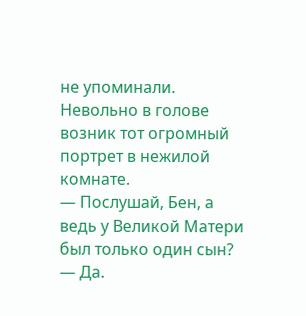не упоминали.
Невольно в голове возник тот огромный портрет в нежилой комнате.
— Послушай, Бен, а ведь у Великой Матери был только один сын?
— Да.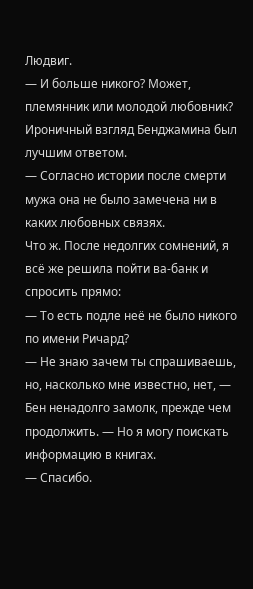Людвиг.
— И больше никого? Может, племянник или молодой любовник?
Ироничный взгляд Бенджамина был лучшим ответом.
— Согласно истории после смерти мужа она не было замечена ни в каких любовных связях.
Что ж. После недолгих сомнений, я всё же решила пойти ва-банк и спросить прямо:
— То есть подле неё не было никого по имени Ричард?
— Не знаю зачем ты спрашиваешь, но, насколько мне известно, нет, — Бен ненадолго замолк, прежде чем продолжить. — Но я могу поискать информацию в книгах.
— Спасибо.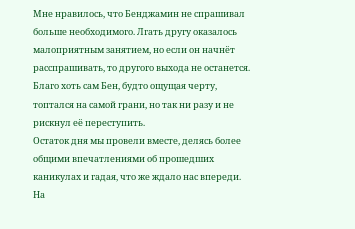Мне нравилось, что Бенджамин не спрашивал больше необходимого. Лгать другу оказалось малоприятным занятием, но если он начнёт расспрашивать, то другого выхода не останется. Благо хоть сам Бен, будто ощущая черту, топтался на самой грани, но так ни разу и не рискнул её переступить.
Остаток дня мы провели вместе, делясь более общими впечатлениями об прошедших каникулах и гадая, что же ждало нас впереди. На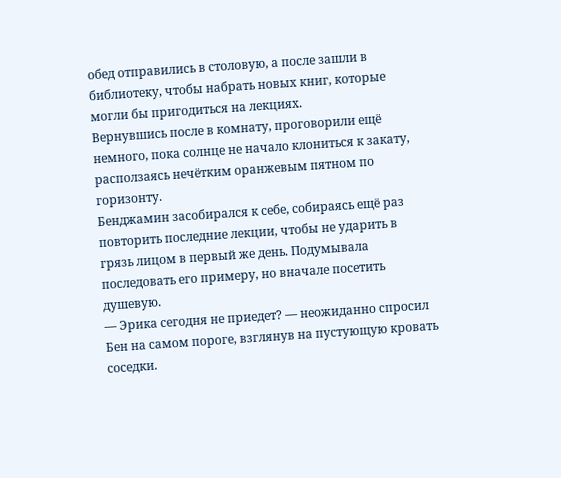обед отправились в столовую, а после зашли в библиотеку, чтобы набрать новых книг, которые могли бы пригодиться на лекциях.
Вернувшись после в комнату, проговорили ещё немного, пока солнце не начало клониться к закату, расползаясь нечётким оранжевым пятном по горизонту.
Бенджамин засобирался к себе, собираясь ещё раз повторить последние лекции, чтобы не ударить в грязь лицом в первый же день. Подумывала последовать его примеру, но вначале посетить душевую.
— Эрика сегодня не приедет? — неожиданно спросил Бен на самом пороге, взглянув на пустующую кровать соседки.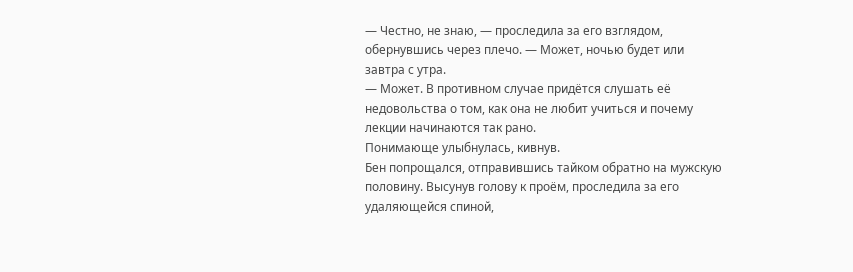— Честно, не знаю, — проследила за его взглядом, обернувшись через плечо. — Может, ночью будет или завтра с утра.
— Может. В противном случае придётся слушать её недовольства о том, как она не любит учиться и почему лекции начинаются так рано.
Понимающе улыбнулась, кивнув.
Бен попрощался, отправившись тайком обратно на мужскую половину. Высунув голову к проём, проследила за его удаляющейся спиной,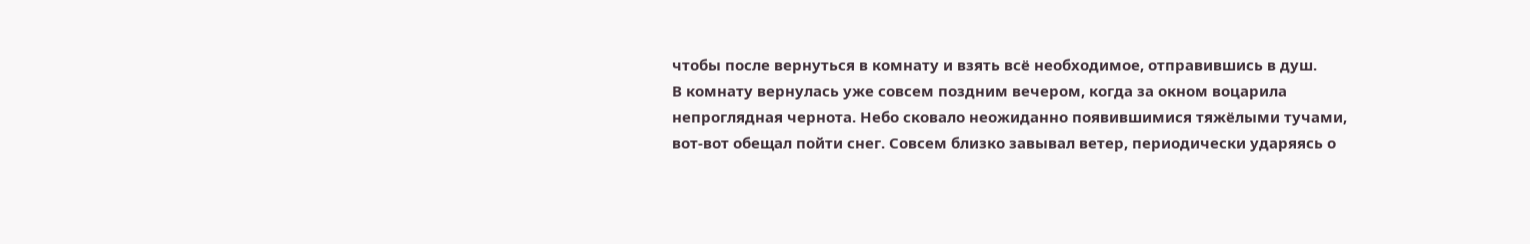чтобы после вернуться в комнату и взять всё необходимое, отправившись в душ.
В комнату вернулась уже совсем поздним вечером, когда за окном воцарила непроглядная чернота. Небо сковало неожиданно появившимися тяжёлыми тучами, вот-вот обещал пойти снег. Совсем близко завывал ветер, периодически ударяясь о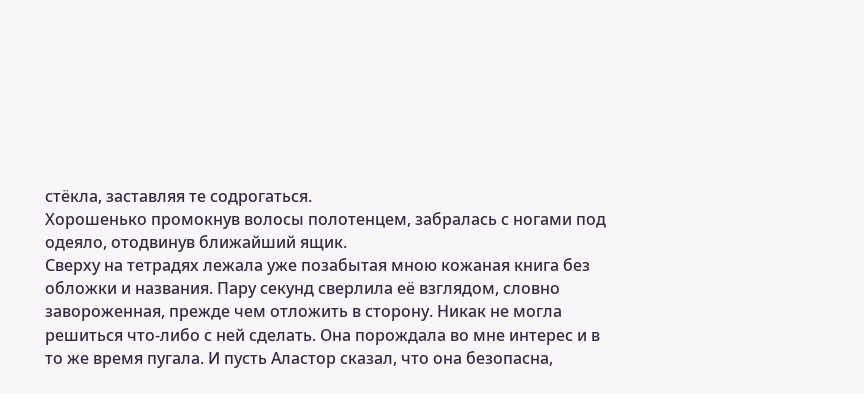стёкла, заставляя те содрогаться.
Хорошенько промокнув волосы полотенцем, забралась с ногами под одеяло, отодвинув ближайший ящик.
Сверху на тетрадях лежала уже позабытая мною кожаная книга без обложки и названия. Пару секунд сверлила её взглядом, словно завороженная, прежде чем отложить в сторону. Никак не могла решиться что-либо с ней сделать. Она порождала во мне интерес и в то же время пугала. И пусть Аластор сказал, что она безопасна,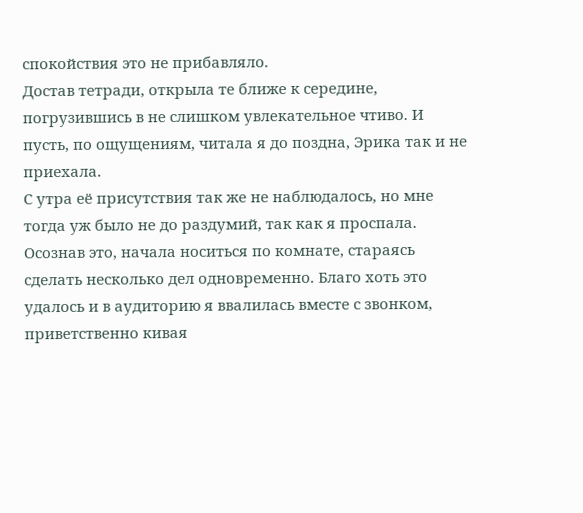спокойствия это не прибавляло.
Достав тетради, открыла те ближе к середине, погрузившись в не слишком увлекательное чтиво. И пусть, по ощущениям, читала я до поздна, Эрика так и не приехала.
С утра её присутствия так же не наблюдалось, но мне тогда уж было не до раздумий, так как я проспала. Осознав это, начала носиться по комнате, стараясь сделать несколько дел одновременно. Благо хоть это удалось и в аудиторию я ввалилась вместе с звонком, приветственно кивая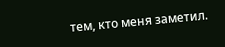тем, кто меня заметил.